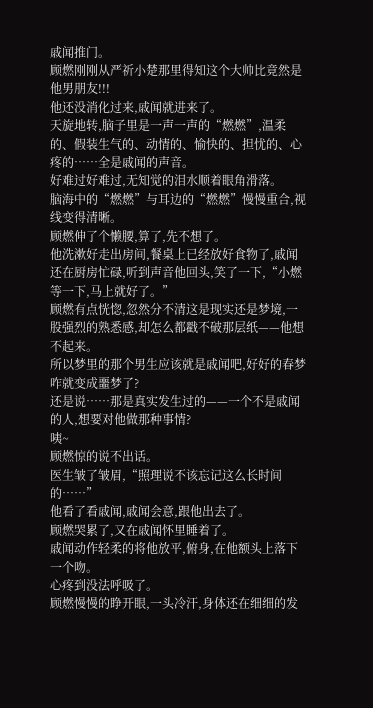戚闻推门。
顾燃刚刚从严祈小楚那里得知这个大帅比竟然是他男朋友!!!
他还没消化过来,戚闻就进来了。
天旋地转,脑子里是一声一声的“燃燃”,温柔的、假装生气的、动情的、愉快的、担忧的、心疼的……全是戚闻的声音。
好难过好难过,无知觉的泪水顺着眼角滑落。
脑海中的“燃燃”与耳边的“燃燃”慢慢重合,视线变得清晰。
顾燃伸了个懒腰,算了,先不想了。
他洗漱好走出房间,餐桌上已经放好食物了,戚闻还在厨房忙碌,听到声音他回头,笑了一下,“小燃等一下,马上就好了。”
顾燃有点恍惚,忽然分不清这是现实还是梦境,一股强烈的熟悉感,却怎么都戳不破那层纸——他想不起来。
所以梦里的那个男生应该就是戚闻吧,好好的春梦咋就变成噩梦了?
还是说……那是真实发生过的——一个不是戚闻的人,想要对他做那种事情?
咦~
顾燃惊的说不出话。
医生皱了皱眉,“照理说不该忘记这么长时间的……”
他看了看戚闻,戚闻会意,跟他出去了。
顾燃哭累了,又在戚闻怀里睡着了。
戚闻动作轻柔的将他放平,俯身,在他额头上落下一个吻。
心疼到没法呼吸了。
顾燃慢慢的睁开眼,一头冷汗,身体还在细细的发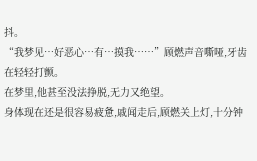抖。
“我梦见…好恶心…有…摸我……”顾燃声音嘶哑,牙齿在轻轻打颤。
在梦里,他甚至没法挣脱,无力又绝望。
身体现在还是很容易疲惫,戚闻走后,顾燃关上灯,十分钟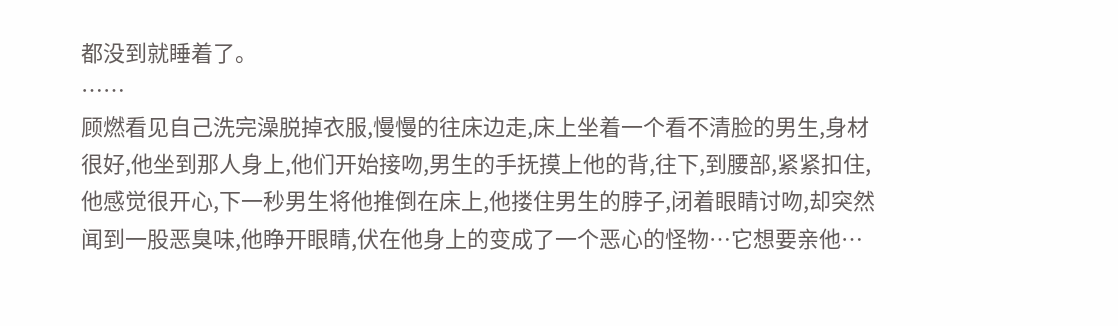都没到就睡着了。
……
顾燃看见自己洗完澡脱掉衣服,慢慢的往床边走,床上坐着一个看不清脸的男生,身材很好,他坐到那人身上,他们开始接吻,男生的手抚摸上他的背,往下,到腰部,紧紧扣住,他感觉很开心,下一秒男生将他推倒在床上,他搂住男生的脖子,闭着眼睛讨吻,却突然闻到一股恶臭味,他睁开眼睛,伏在他身上的变成了一个恶心的怪物…它想要亲他…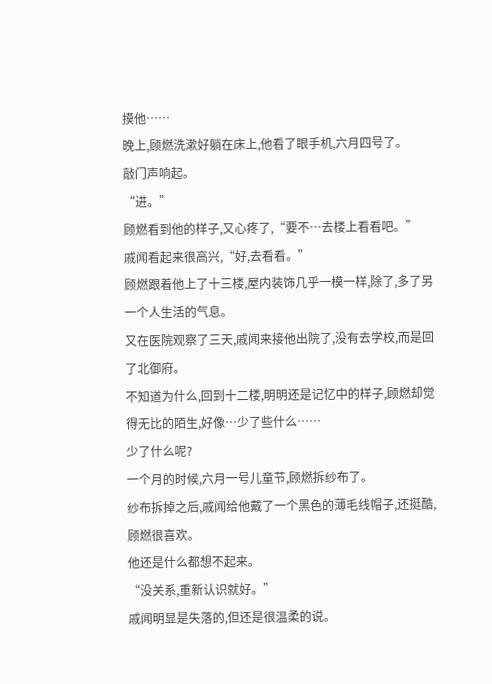摸他……
晚上,顾燃洗漱好躺在床上,他看了眼手机,六月四号了。
敲门声响起。
“进。”
顾燃看到他的样子,又心疼了,“要不…去楼上看看吧。”
戚闻看起来很高兴,“好,去看看。”
顾燃跟着他上了十三楼,屋内装饰几乎一模一样,除了,多了另一个人生活的气息。
又在医院观察了三天,戚闻来接他出院了,没有去学校,而是回了北御府。
不知道为什么,回到十二楼,明明还是记忆中的样子,顾燃却觉得无比的陌生,好像…少了些什么……
少了什么呢?
一个月的时候,六月一号儿童节,顾燃拆纱布了。
纱布拆掉之后,戚闻给他戴了一个黑色的薄毛线帽子,还挺酷,顾燃很喜欢。
他还是什么都想不起来。
“没关系,重新认识就好。”
戚闻明显是失落的,但还是很温柔的说。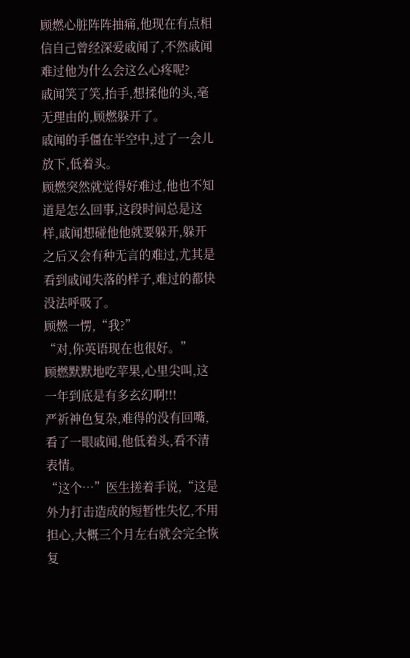顾燃心脏阵阵抽痛,他现在有点相信自己曾经深爱戚闻了,不然戚闻难过他为什么会这么心疼呢?
戚闻笑了笑,抬手,想揉他的头,毫无理由的,顾燃躲开了。
戚闻的手僵在半空中,过了一会儿放下,低着头。
顾燃突然就觉得好难过,他也不知道是怎么回事,这段时间总是这样,戚闻想碰他他就要躲开,躲开之后又会有种无言的难过,尤其是看到戚闻失落的样子,难过的都快没法呼吸了。
顾燃一愣,“我?”
“对,你英语现在也很好。”
顾燃默默地吃苹果,心里尖叫,这一年到底是有多玄幻啊!!!
严祈神色复杂,难得的没有回嘴,看了一眼戚闻,他低着头,看不清表情。
“这个…”医生搓着手说,“这是外力打击造成的短暂性失忆,不用担心,大概三个月左右就会完全恢复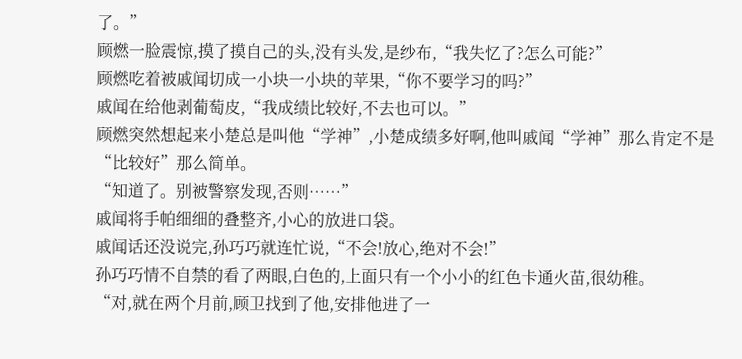了。”
顾燃一脸震惊,摸了摸自己的头,没有头发,是纱布,“我失忆了?怎么可能?”
顾燃吃着被戚闻切成一小块一小块的苹果,“你不要学习的吗?”
戚闻在给他剥葡萄皮,“我成绩比较好,不去也可以。”
顾燃突然想起来小楚总是叫他“学神”,小楚成绩多好啊,他叫戚闻“学神”那么肯定不是“比较好”那么简单。
“知道了。别被警察发现,否则……”
戚闻将手帕细细的叠整齐,小心的放进口袋。
戚闻话还没说完,孙巧巧就连忙说,“不会!放心,绝对不会!”
孙巧巧情不自禁的看了两眼,白色的,上面只有一个小小的红色卡通火苗,很幼稚。
“对,就在两个月前,顾卫找到了他,安排他进了一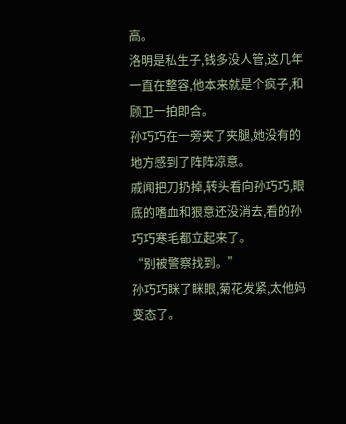高。
洛明是私生子,钱多没人管,这几年一直在整容,他本来就是个疯子,和顾卫一拍即合。
孙巧巧在一旁夹了夹腿,她没有的地方感到了阵阵凉意。
戚闻把刀扔掉,转头看向孙巧巧,眼底的嗜血和狠意还没消去,看的孙巧巧寒毛都立起来了。
“别被警察找到。”
孙巧巧眯了眯眼,菊花发紧,太他妈变态了。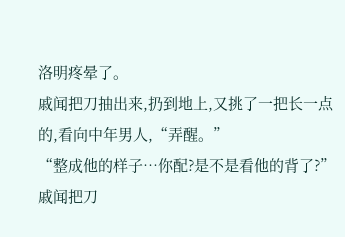洛明疼晕了。
戚闻把刀抽出来,扔到地上,又挑了一把长一点的,看向中年男人,“弄醒。”
“整成他的样子…你配?是不是看他的背了?”戚闻把刀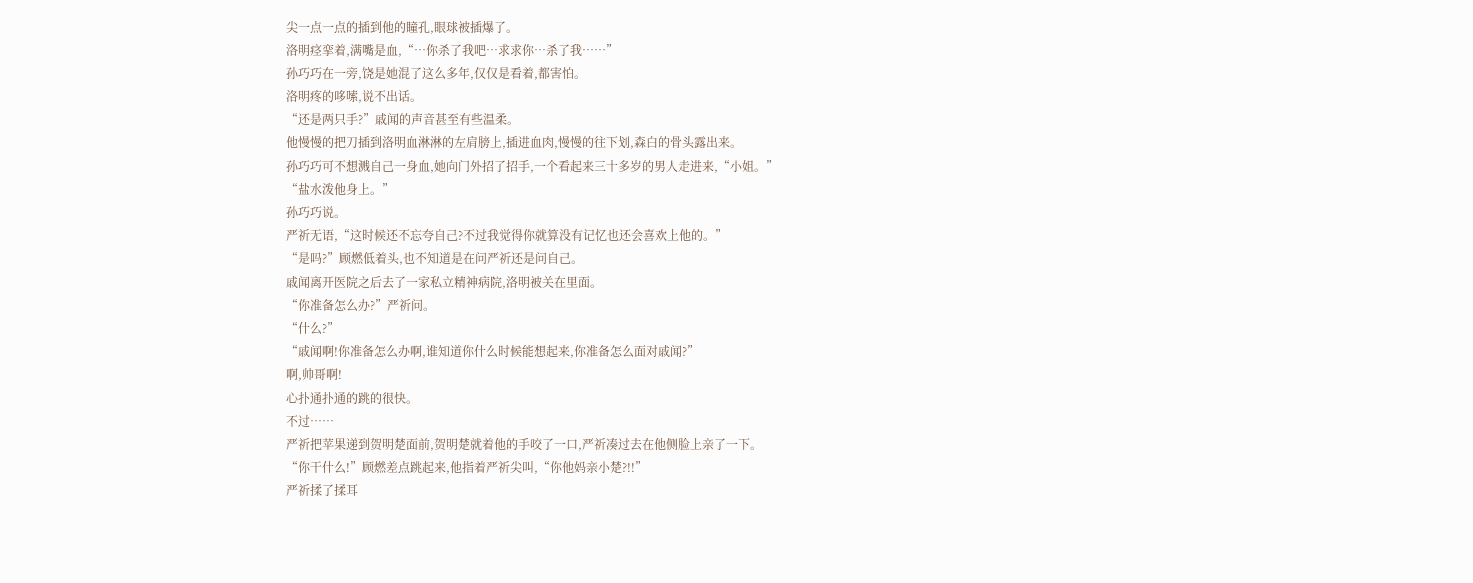尖一点一点的插到他的瞳孔,眼球被插爆了。
洛明痉挛着,满嘴是血,“…你杀了我吧…求求你…杀了我……”
孙巧巧在一旁,饶是她混了这么多年,仅仅是看着,都害怕。
洛明疼的哆嗦,说不出话。
“还是两只手?”戚闻的声音甚至有些温柔。
他慢慢的把刀插到洛明血淋淋的左肩膀上,插进血肉,慢慢的往下划,森白的骨头露出来。
孙巧巧可不想溅自己一身血,她向门外招了招手,一个看起来三十多岁的男人走进来,“小姐。”
“盐水泼他身上。”
孙巧巧说。
严祈无语,“这时候还不忘夸自己?不过我觉得你就算没有记忆也还会喜欢上他的。”
“是吗?”顾燃低着头,也不知道是在问严祈还是问自己。
戚闻离开医院之后去了一家私立精神病院,洛明被关在里面。
“你准备怎么办?”严祈问。
“什么?”
“戚闻啊!你准备怎么办啊,谁知道你什么时候能想起来,你准备怎么面对戚闻?”
啊,帅哥啊!
心扑通扑通的跳的很快。
不过……
严祈把苹果递到贺明楚面前,贺明楚就着他的手咬了一口,严祈凑过去在他侧脸上亲了一下。
“你干什么!”顾燃差点跳起来,他指着严祈尖叫,“你他妈亲小楚?!!”
严祈揉了揉耳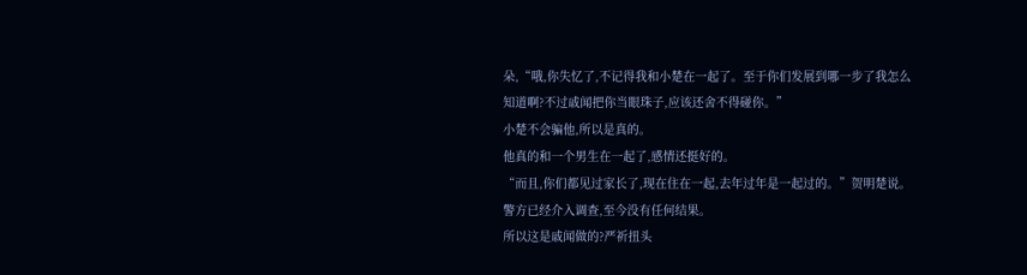朵,“哦,你失忆了,不记得我和小楚在一起了。至于你们发展到哪一步了我怎么知道啊?不过戚闻把你当眼珠子,应该还舍不得碰你。”
小楚不会骗他,所以是真的。
他真的和一个男生在一起了,感情还挺好的。
“而且,你们都见过家长了,现在住在一起,去年过年是一起过的。”贺明楚说。
警方已经介入调查,至今没有任何结果。
所以这是戚闻做的?严祈扭头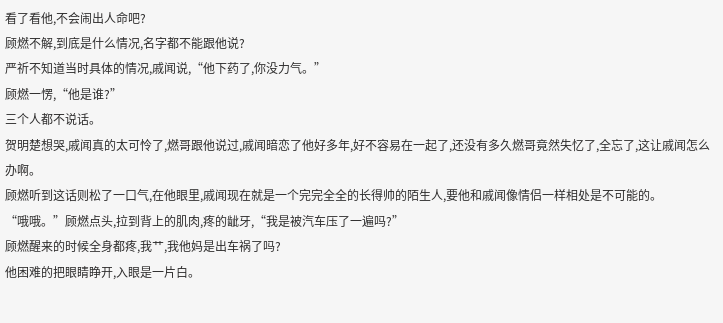看了看他,不会闹出人命吧?
顾燃不解,到底是什么情况,名字都不能跟他说?
严祈不知道当时具体的情况,戚闻说,“他下药了,你没力气。”
顾燃一愣,“他是谁?”
三个人都不说话。
贺明楚想哭,戚闻真的太可怜了,燃哥跟他说过,戚闻暗恋了他好多年,好不容易在一起了,还没有多久燃哥竟然失忆了,全忘了,这让戚闻怎么办啊。
顾燃听到这话则松了一口气,在他眼里,戚闻现在就是一个完完全全的长得帅的陌生人,要他和戚闻像情侣一样相处是不可能的。
“哦哦。”顾燃点头,拉到背上的肌肉,疼的龇牙,“我是被汽车压了一遍吗?”
顾燃醒来的时候全身都疼,我艹,我他妈是出车祸了吗?
他困难的把眼睛睁开,入眼是一片白。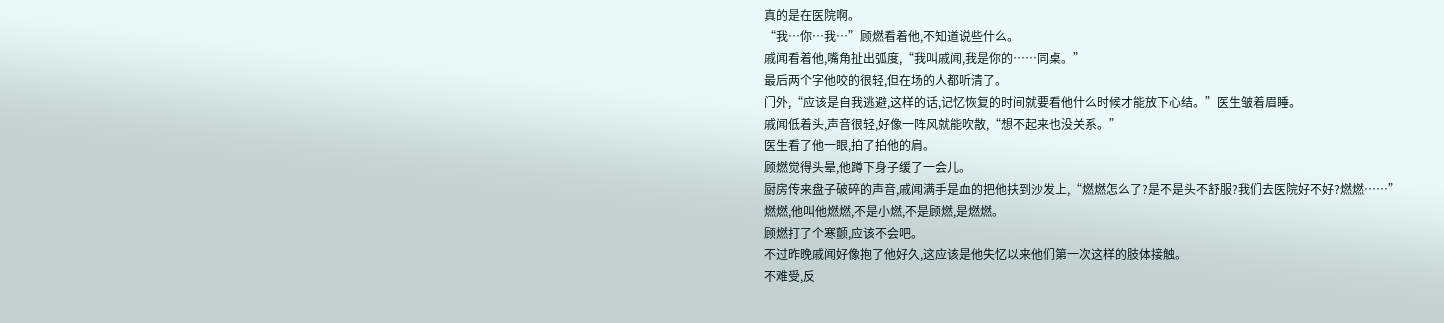真的是在医院啊。
“我…你…我…”顾燃看着他,不知道说些什么。
戚闻看着他,嘴角扯出弧度,“我叫戚闻,我是你的……同桌。”
最后两个字他咬的很轻,但在场的人都听清了。
门外,“应该是自我逃避,这样的话,记忆恢复的时间就要看他什么时候才能放下心结。”医生皱着眉睡。
戚闻低着头,声音很轻,好像一阵风就能吹散,“想不起来也没关系。”
医生看了他一眼,拍了拍他的肩。
顾燃觉得头晕,他蹲下身子缓了一会儿。
厨房传来盘子破碎的声音,戚闻满手是血的把他扶到沙发上,“燃燃怎么了?是不是头不舒服?我们去医院好不好?燃燃……”
燃燃,他叫他燃燃,不是小燃,不是顾燃,是燃燃。
顾燃打了个寒颤,应该不会吧。
不过昨晚戚闻好像抱了他好久,这应该是他失忆以来他们第一次这样的肢体接触。
不难受,反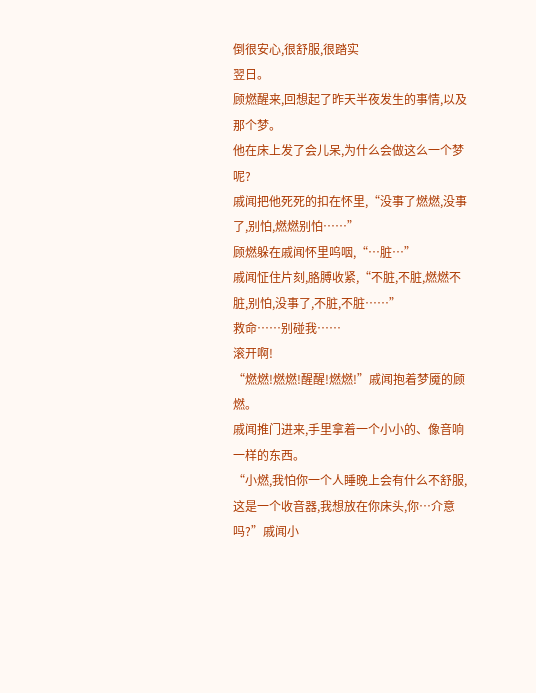倒很安心,很舒服,很踏实
翌日。
顾燃醒来,回想起了昨天半夜发生的事情,以及那个梦。
他在床上发了会儿呆,为什么会做这么一个梦呢?
戚闻把他死死的扣在怀里,“没事了燃燃,没事了,别怕,燃燃别怕……”
顾燃躲在戚闻怀里呜咽,“…脏…”
戚闻怔住片刻,胳膊收紧,“不脏,不脏,燃燃不脏,别怕,没事了,不脏,不脏……”
救命……别碰我……
滚开啊!
“燃燃!燃燃!醒醒!燃燃!”戚闻抱着梦魇的顾燃。
戚闻推门进来,手里拿着一个小小的、像音响一样的东西。
“小燃,我怕你一个人睡晚上会有什么不舒服,这是一个收音器,我想放在你床头,你…介意吗?”戚闻小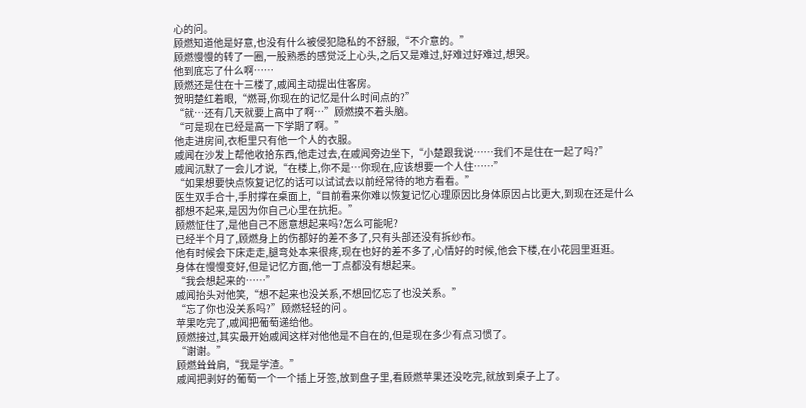心的问。
顾燃知道他是好意,也没有什么被侵犯隐私的不舒服,“不介意的。”
顾燃慢慢的转了一圈,一股熟悉的感觉泛上心头,之后又是难过,好难过好难过,想哭。
他到底忘了什么啊……
顾燃还是住在十三楼了,戚闻主动提出住客房。
贺明楚红着眼,“燃哥,你现在的记忆是什么时间点的?”
“就…还有几天就要上高中了啊…”顾燃摸不着头脑。
“可是现在已经是高一下学期了啊。”
他走进房间,衣柜里只有他一个人的衣服。
戚闻在沙发上帮他收拾东西,他走过去,在戚闻旁边坐下,“小楚跟我说……我们不是住在一起了吗?”
戚闻沉默了一会儿才说,“在楼上,你不是…你现在,应该想要一个人住……”
“如果想要快点恢复记忆的话可以试试去以前经常待的地方看看。”
医生双手合十,手肘撑在桌面上,“目前看来你难以恢复记忆心理原因比身体原因占比更大,到现在还是什么都想不起来,是因为你自己心里在抗拒。”
顾燃怔住了,是他自己不愿意想起来吗?怎么可能呢?
已经半个月了,顾燃身上的伤都好的差不多了,只有头部还没有拆纱布。
他有时候会下床走走,腿弯处本来很疼,现在也好的差不多了,心情好的时候,他会下楼,在小花园里逛逛。
身体在慢慢变好,但是记忆方面,他一丁点都没有想起来。
“我会想起来的……”
戚闻抬头对他笑,“想不起来也没关系,不想回忆忘了也没关系。”
“忘了你也没关系吗?”顾燃轻轻的问 。
苹果吃完了,戚闻把葡萄递给他。
顾燃接过,其实最开始戚闻这样对他他是不自在的,但是现在多少有点习惯了。
“谢谢。”
顾燃耸耸肩,“我是学渣。”
戚闻把剥好的葡萄一个一个插上牙签,放到盘子里,看顾燃苹果还没吃完,就放到桌子上了。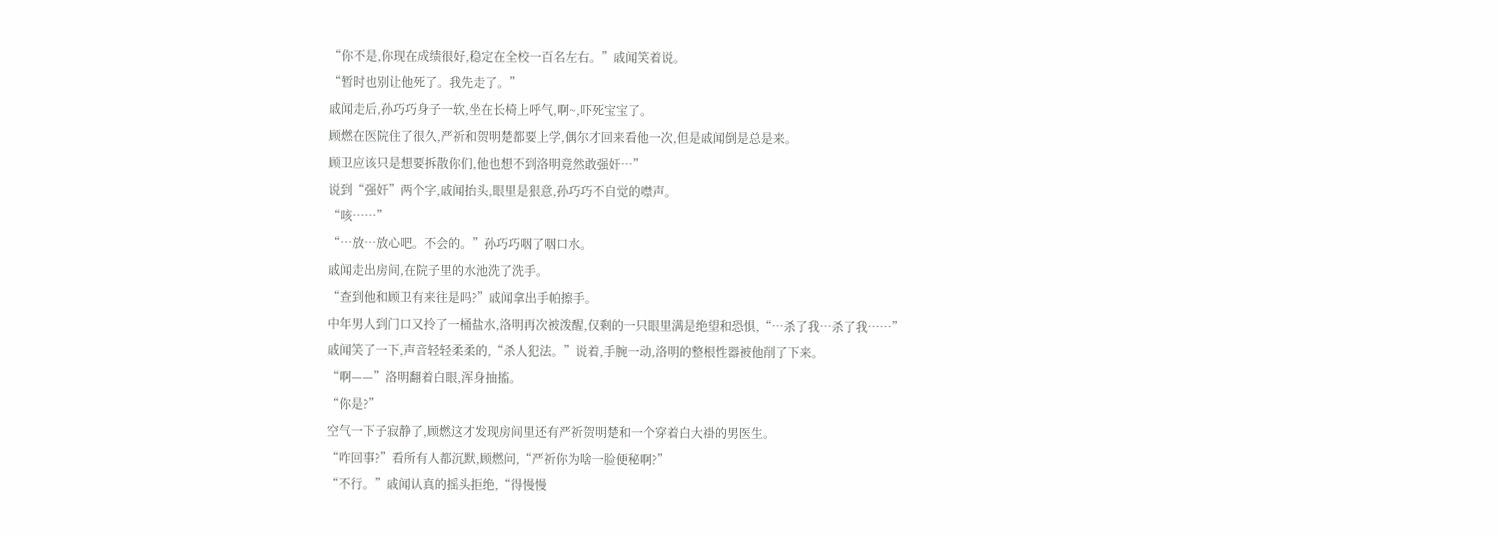“你不是,你现在成绩很好,稳定在全校一百名左右。”戚闻笑着说。
“暂时也别让他死了。我先走了。”
戚闻走后,孙巧巧身子一软,坐在长椅上呼气,啊~,吓死宝宝了。
顾燃在医院住了很久,严祈和贺明楚都要上学,偶尔才回来看他一次,但是戚闻倒是总是来。
顾卫应该只是想要拆散你们,他也想不到洛明竟然敢强奸…”
说到“强奸”两个字,戚闻抬头,眼里是狠意,孙巧巧不自觉的噤声。
“咳……”
“…放…放心吧。不会的。”孙巧巧咽了咽口水。
戚闻走出房间,在院子里的水池洗了洗手。
“查到他和顾卫有来往是吗?”戚闻拿出手帕擦手。
中年男人到门口又拎了一桶盐水,洛明再次被泼醒,仅剩的一只眼里满是绝望和恐惧,“…杀了我…杀了我……”
戚闻笑了一下,声音轻轻柔柔的,“杀人犯法。”说着,手腕一动,洛明的整根性器被他削了下来。
“啊——”洛明翻着白眼,浑身抽搐。
“你是?”
空气一下子寂静了,顾燃这才发现房间里还有严祈贺明楚和一个穿着白大褂的男医生。
“咋回事?”看所有人都沉默,顾燃问,“严祈你为啥一脸便秘啊?”
“不行。”戚闻认真的摇头拒绝,“得慢慢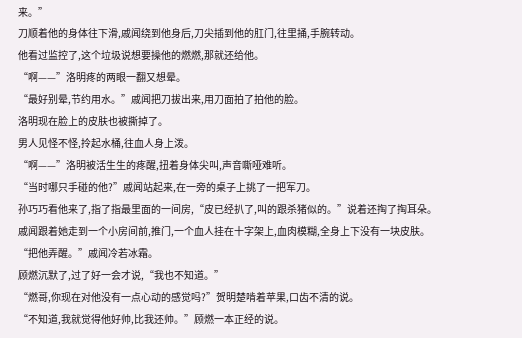来。”
刀顺着他的身体往下滑,戚闻绕到他身后,刀尖插到他的肛门,往里捅,手腕转动。
他看过监控了,这个垃圾说想要操他的燃燃,那就还给他。
“啊——”洛明疼的两眼一翻又想晕。
“最好别晕,节约用水。”戚闻把刀拔出来,用刀面拍了拍他的脸。
洛明现在脸上的皮肤也被撕掉了。
男人见怪不怪,拎起水桶,往血人身上泼。
“啊——”洛明被活生生的疼醒,扭着身体尖叫,声音嘶哑难听。
“当时哪只手碰的他?”戚闻站起来,在一旁的桌子上挑了一把军刀。
孙巧巧看他来了,指了指最里面的一间房,“皮已经扒了,叫的跟杀猪似的。”说着还掏了掏耳朵。
戚闻跟着她走到一个小房间前,推门,一个血人挂在十字架上,血肉模糊,全身上下没有一块皮肤。
“把他弄醒。”戚闻冷若冰霜。
顾燃沉默了,过了好一会才说,“我也不知道。”
“燃哥,你现在对他没有一点心动的感觉吗?”贺明楚啃着苹果,口齿不清的说。
“不知道,我就觉得他好帅,比我还帅。”顾燃一本正经的说。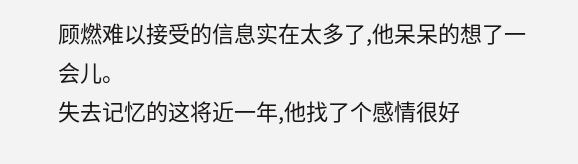顾燃难以接受的信息实在太多了,他呆呆的想了一会儿。
失去记忆的这将近一年,他找了个感情很好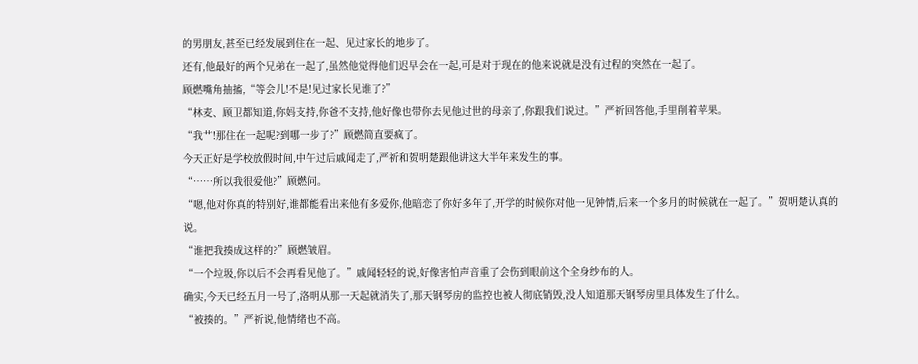的男朋友,甚至已经发展到住在一起、见过家长的地步了。
还有,他最好的两个兄弟在一起了,虽然他觉得他们迟早会在一起,可是对于现在的他来说就是没有过程的突然在一起了。
顾燃嘴角抽搐,“等会儿!不是!见过家长见谁了?”
“林麦、顾卫都知道,你妈支持,你爸不支持,他好像也带你去见他过世的母亲了,你跟我们说过。”严祈回答他,手里削着苹果。
“我艹!那住在一起呢?到哪一步了?”顾燃简直要疯了。
今天正好是学校放假时间,中午过后戚闻走了,严祈和贺明楚跟他讲这大半年来发生的事。
“……所以我很爱他?”顾燃问。
“嗯,他对你真的特别好,谁都能看出来他有多爱你,他暗恋了你好多年了,开学的时候你对他一见钟情,后来一个多月的时候就在一起了。”贺明楚认真的说。
“谁把我揍成这样的?”顾燃皱眉。
“一个垃圾,你以后不会再看见他了。”戚闻轻轻的说,好像害怕声音重了会伤到眼前这个全身纱布的人。
确实,今天已经五月一号了,洛明从那一天起就消失了,那天钢琴房的监控也被人彻底销毁,没人知道那天钢琴房里具体发生了什么。
“被揍的。”严祈说,他情绪也不高。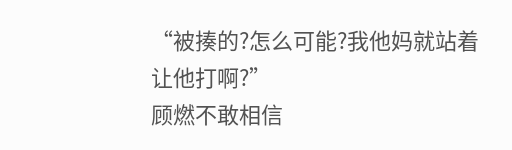“被揍的?怎么可能?我他妈就站着让他打啊?”
顾燃不敢相信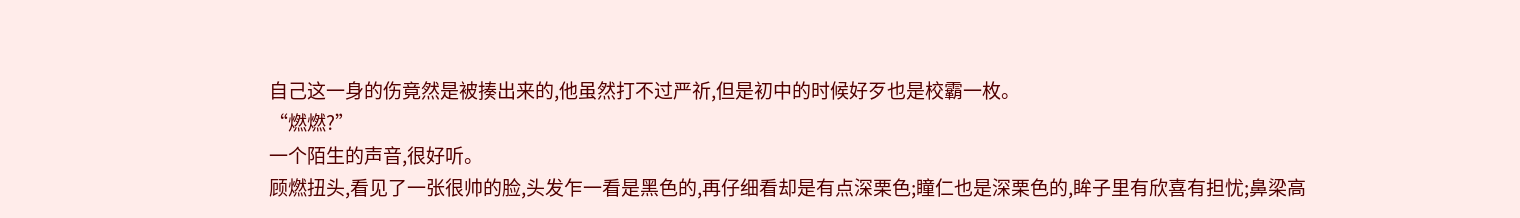自己这一身的伤竟然是被揍出来的,他虽然打不过严祈,但是初中的时候好歹也是校霸一枚。
“燃燃?”
一个陌生的声音,很好听。
顾燃扭头,看见了一张很帅的脸,头发乍一看是黑色的,再仔细看却是有点深栗色;瞳仁也是深栗色的,眸子里有欣喜有担忧;鼻梁高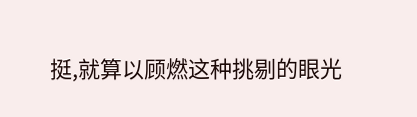挺,就算以顾燃这种挑剔的眼光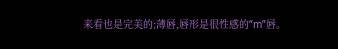来看也是完美的;薄唇,唇形是很性感的“m”唇。